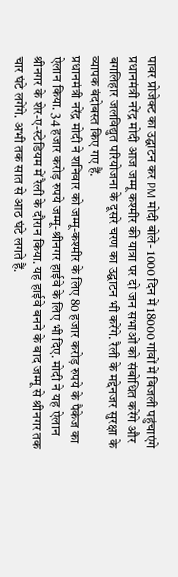पावर प्रोजेक्ट का उद्घाटन कर PM मोदी बोले- 1000 दिन में 18000 गांवों में बिजली पहुंचाएंगे
प्रधानमंत्री नरेंद्र मोदी आज जम्मू कश्मीर की यात्रा पर दो जन सभाओं को संबोधित करेंगे और बगलिहार जलविद्युत परियोजना के दूसरे चरण का उद्घाटन भी करेंगे. रैली के मद्देनजर सुरक्षा के व्यापक बंदोबस्त किए गए हैं.
प्रधानमंत्री नरेंद्र मोदी ने शनिवार को जम्मू-कश्मीर के लिए 80 हजार करोड़ रुपये के पैकेज का ऐलान किया. 34 हजार करोड़ रुपये जम्मू-श्रीनगर हाईवे के लिए भी दिए. मोदी ने यह ऐलान श्रीनगर के शेर-ए-स्टेडियम में रैली के दौरान किया. यह हाईवे बनने के बाद जम्मू से श्रीनगर तक चार घंटे लगेंगे. अभी तक सात से आठ घंटे लगते हैं.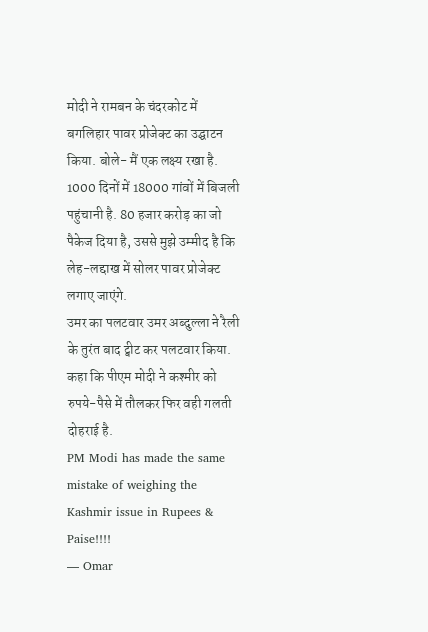मोदी ने रामबन के चंदरकोट में बगलिहार पावर प्रोजेक्ट का उद्घाटन किया. बोले- मैं एक लक्ष्य रखा है. 1000 दिनों में 18000 गांवों में बिजली पहुंचानी है. 80 हजार करोड़ का जो पैकेज दिया है, उससे मुझे उम्मीद है कि लेह-लद्दाख में सोलर पावर प्रोजेक्ट लगाए जाएंगे.
उमर का पलटवार उमर अब्दुल्ला ने रैली के तुरंत बाद ट्वीट कर पलटवार किया. कहा कि पीएम मोदी ने कश्मीर को रुपये-पैसे में तौलकर फिर वही गलती दोहराई है.
PM Modi has made the same mistake of weighing the Kashmir issue in Rupees & Paise!!!!
— Omar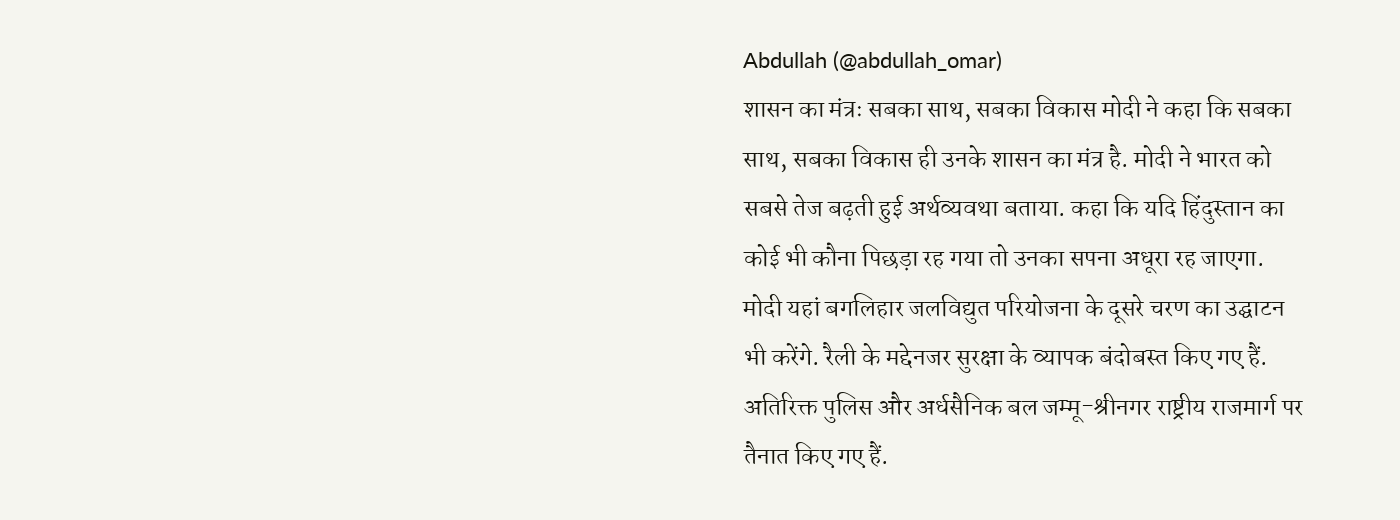Abdullah (@abdullah_omar)
शासन का मंत्रः सबका साथ, सबका विकास मोदी ने कहा कि सबका साथ, सबका विकास ही उनके शासन का मंत्र है. मोदी ने भारत को सबसे तेज बढ़ती हुई अर्थव्यवथा बताया. कहा कि यदि हिंदुस्तान का कोई भी कौना पिछड़ा रह गया तो उनका सपना अधूरा रह जाएगा.
मोदी यहां बगलिहार जलविद्युत परियोजना के दूसरे चरण का उद्घाटन भी करेंगे. रैली के मद्देनजर सुरक्षा के व्यापक बंदोबस्त किए गए हैं. अतिरिक्त पुलिस और अर्धसैनिक बल जम्मू-श्रीनगर राष्ट्रीय राजमार्ग पर तैनात किए गए हैं.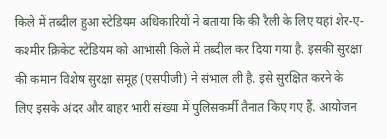किले में तब्दील हुआ स्टेडियम अधिकारियों ने बताया कि की रैली के लिए यहां शेर-ए-कश्मीर क्रिकेट स्टेडियम को आभासी किले में तब्दील कर दिया गया है. इसकी सुरक्षा की कमान विशेष सुरक्षा समूह (एसपीजी) ने संभाल ली है. इसे सुरक्षित करने के लिए इसके अंदर और बाहर भारी संख्या में पुलिसकर्मी तैनात किए गए हैं. आयोजन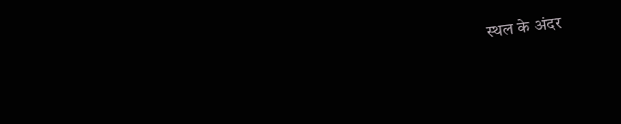स्थल के अंदर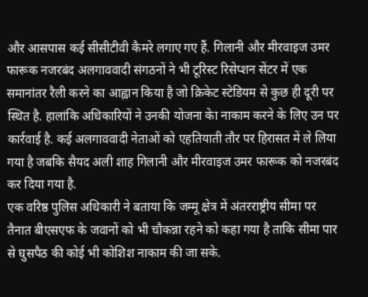और आसपास कई सीसीटीवी कैमरे लगाए गए हैं. गिलानी और मीरवाइज उमर फारूक नजरबंद अलगाववादी संगठनों ने भी टूरिस्ट रिसेप्शन सेंटर में एक समानांतर रैली करने का आह्वान किया है जो क्रिकेट स्टेडियम से कुछ ही दूरी पर स्थित है. हालांकि अधिकारियों ने उनकी योजना केा नाकाम करने के लिए उन पर कार्रवाई है. कई अलगाववादी नेताओं को एहतियाती तौर पर हिरासत में ले लिया गया है जबकि सैयद अली शाह गिलानी और मीरवाइज उमर फारूक को नजरबंद कर दिया गया है.
एक वरिष्ठ पुलिस अधिकारी ने बताया कि जम्मू क्षेत्र में अंतरराष्ट्रीय सीमा पर तैनात बीएसएफ के जवानों को भी चौकन्ना रहने को कहा गया है ताकि सीमा पार से घुसपैठ की कोई भी कोशिश नाकाम की जा सके.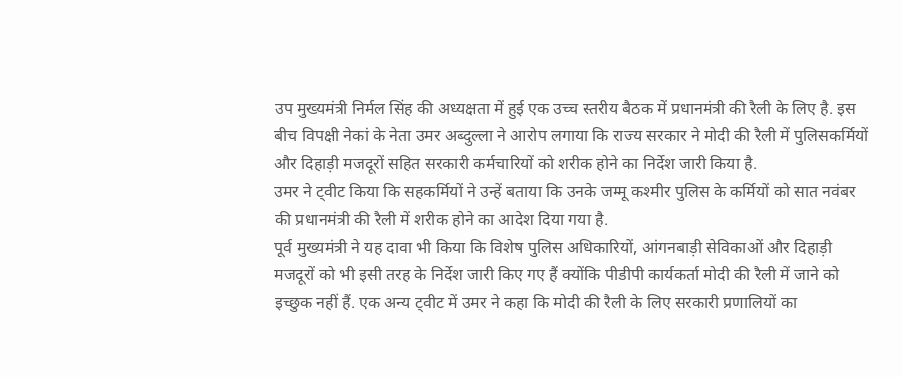उप मुख्यमंत्री निर्मल सिंह की अध्यक्षता में हुई एक उच्च स्तरीय बैठक में प्रधानमंत्री की रैली के लिए है. इस बीच विपक्षी नेकां के नेता उमर अब्दुल्ला ने आरोप लगाया कि राज्य सरकार ने मोदी की रैली में पुलिसकर्मियों और दिहाड़ी मजदूरों सहित सरकारी कर्मचारियों को शरीक होने का निर्देश जारी किया है.
उमर ने ट्वीट किया कि सहकर्मियों ने उन्हें बताया कि उनके जम्मू कश्मीर पुलिस के कर्मियों को सात नवंबर की प्रधानमंत्री की रैली में शरीक होने का आदेश दिया गया है.
पूर्व मुख्यमंत्री ने यह दावा भी किया कि विशेष पुलिस अधिकारियों, आंगनबाड़ी सेविकाओं और दिहाड़ी मजदूरों को भी इसी तरह के निर्देश जारी किए गए हैं क्योंकि पीडीपी कार्यकर्ता मोदी की रैली में जाने को इच्छुक नहीं हैं. एक अन्य ट्वीट में उमर ने कहा कि मोदी की रैली के लिए सरकारी प्रणालियों का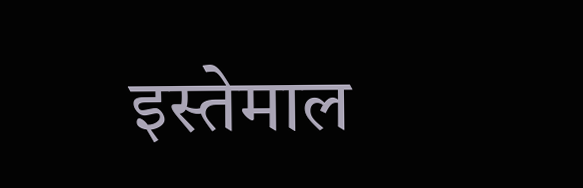इस्तेमाल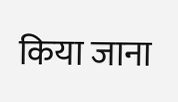किया जाना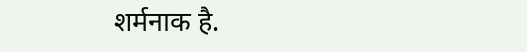शर्मनाक है.